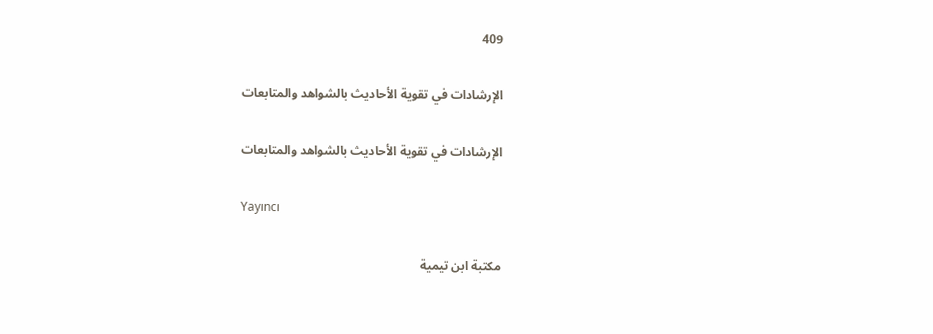409

الإرشادات في تقوية الأحاديث بالشواهد والمتابعات

الإرشادات في تقوية الأحاديث بالشواهد والمتابعات

Yayıncı

مكتبة ابن تيمية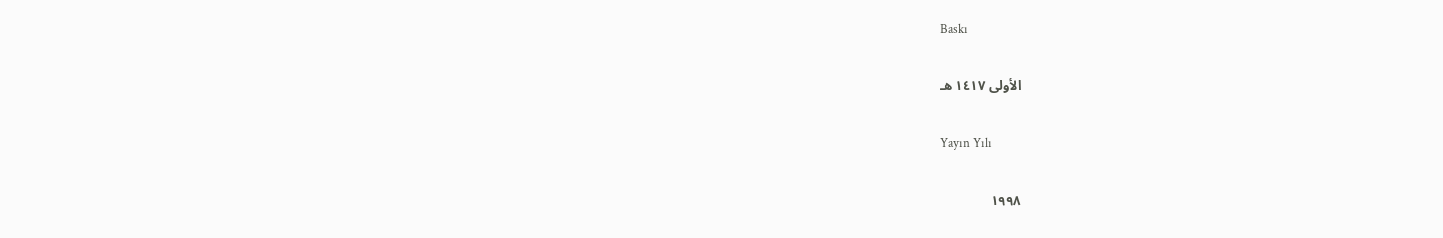Baskı

الأولى ١٤١٧ هـ

Yayın Yılı

١٩٩٨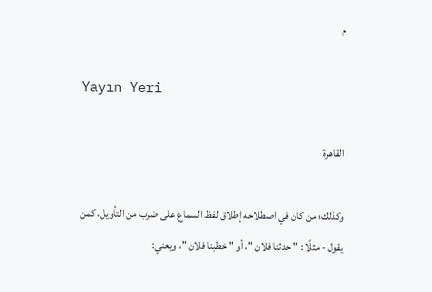م

Yayın Yeri

القاهرة

وكذلك؛ من كان في اصطلاحه إطلاق لفظ السماع على ضرب من التأويل، كمن
يقول - مثلًا : " حدثنا فلان "، أو " خطبنا فلان "، ويعني: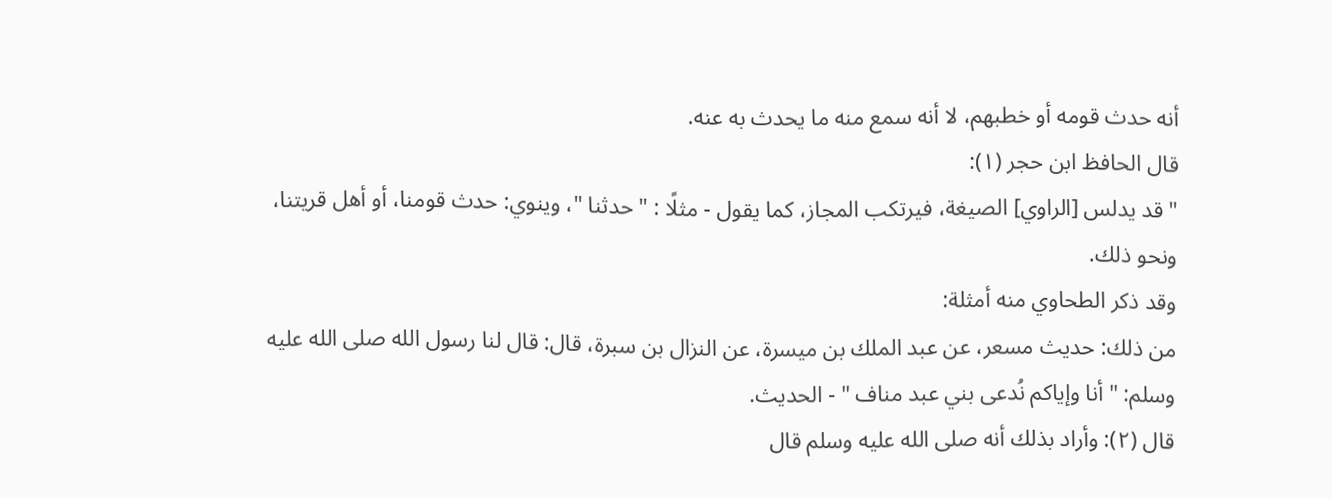أنه حدث قومه أو خطبهم، لا أنه سمع منه ما يحدث به عنه.
قال الحافظ ابن حجر (١):
" قد يدلس [الراوي] الصيغة، فيرتكب المجاز، كما يقول - مثلًا : " حدثنا "، وينوي: حدث قومنا، أو أهل قريتنا، ونحو ذلك.
وقد ذكر الطحاوي منه أمثلة:
من ذلك: حديث مسعر، عن عبد الملك بن ميسرة، عن النزال بن سبرة، قال: قال لنا رسول الله صلى الله عليه وسلم: " أنا وإياكم نُدعى بني عبد مناف " - الحديث.
قال (٢): وأراد بذلك أنه صلى الله عليه وسلم قال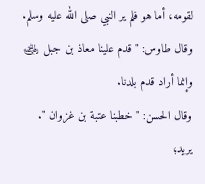لقومه، أما هو فلم ير النبي صلى الله عليه وسلم.
وقال طاوس: " قدم علينا معاذ بن جبل ﵁ وإنما أراد قدم بلدنا.
وقال الحسن: " خطبنا عتبة بن غزوان ".
يريد؛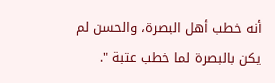أنه خطب أهل البصرة، والحسن لم يكن بالبصرة لما خطب عتبة ".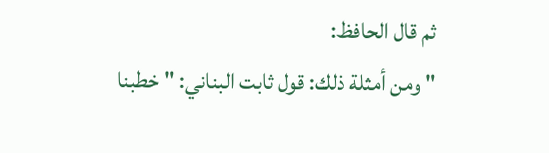ثم قال الحافظ:
" ومن أمثلة ذلك: قول ثابت البناني: " خطبنا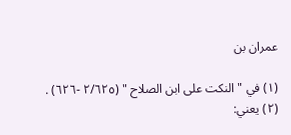عمران بن

(١) في " النكت على ابن الصلاح " (٢/٦٢٥ -٦٢٦) .
(٢) يعني: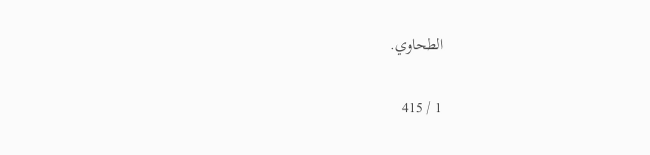الطحاوي.

1 / 415